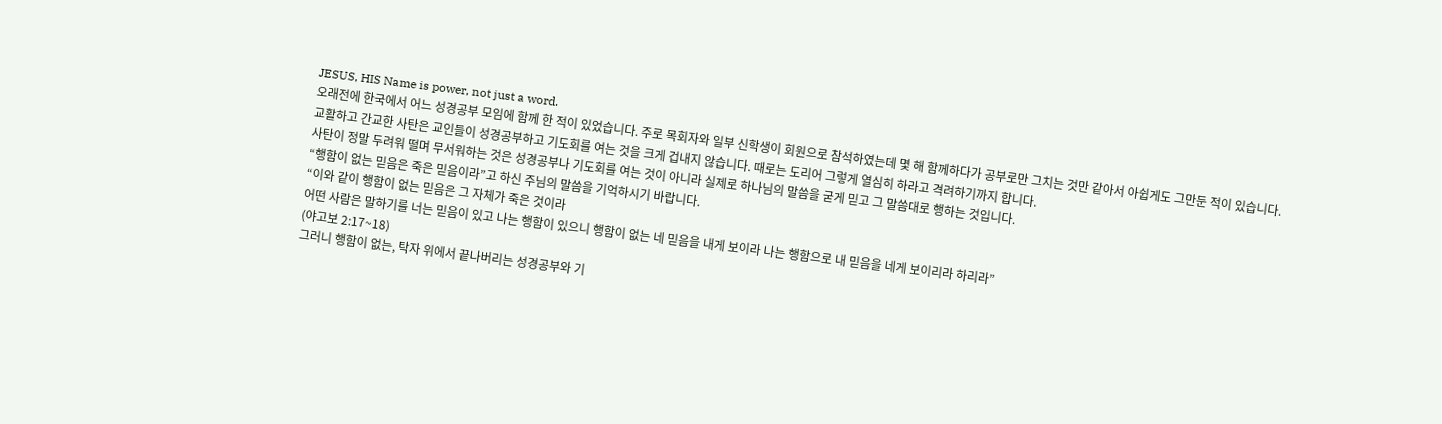JESUS, HIS Name is power, not just a word.
오래전에 한국에서 어느 성경공부 모임에 함께 한 적이 있었습니다. 주로 목회자와 일부 신학생이 회원으로 참석하였는데 몇 해 함께하다가 공부로만 그치는 것만 같아서 아쉽게도 그만둔 적이 있습니다.
교활하고 간교한 사탄은 교인들이 성경공부하고 기도회를 여는 것을 크게 겁내지 않습니다. 때로는 도리어 그렇게 열심히 하라고 격려하기까지 합니다.
사탄이 정말 두려워 떨며 무서워하는 것은 성경공부나 기도회를 여는 것이 아니라 실제로 하나님의 말씀을 굳게 믿고 그 말씀대로 행하는 것입니다.
“행함이 없는 믿음은 죽은 믿음이라”고 하신 주님의 말씀을 기억하시기 바랍니다.
“이와 같이 행함이 없는 믿음은 그 자체가 죽은 것이라
어떤 사람은 말하기를 너는 믿음이 있고 나는 행함이 있으니 행함이 없는 네 믿음을 내게 보이라 나는 행함으로 내 믿음을 네게 보이리라 하리라”
(야고보 2:17~18)
그러니 행함이 없는, 탁자 위에서 끝나버리는 성경공부와 기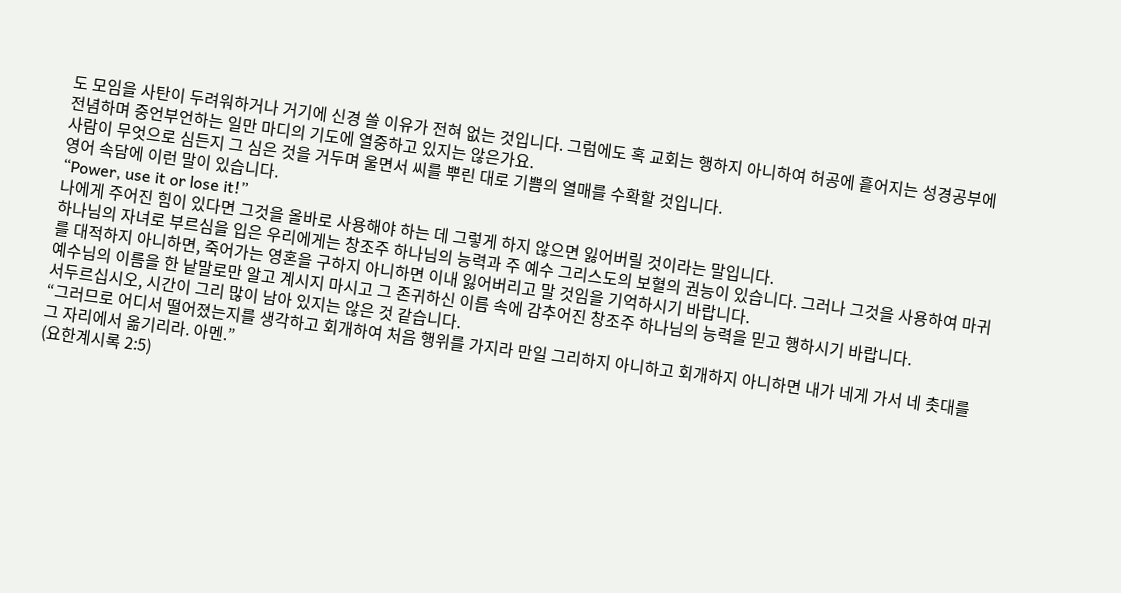도 모임을 사탄이 두려워하거나 거기에 신경 쓸 이유가 전혀 없는 것입니다. 그럼에도 혹 교회는 행하지 아니하여 허공에 흩어지는 성경공부에 전념하며 중언부언하는 일만 마디의 기도에 열중하고 있지는 않은가요.
사람이 무엇으로 심든지 그 심은 것을 거두며 울면서 씨를 뿌린 대로 기쁨의 열매를 수확할 것입니다.
영어 속담에 이런 말이 있습니다.
“Power, use it or lose it!”
나에게 주어진 힘이 있다면 그것을 올바로 사용해야 하는 데 그렇게 하지 않으면 잃어버릴 것이라는 말입니다.
하나님의 자녀로 부르심을 입은 우리에게는 창조주 하나님의 능력과 주 예수 그리스도의 보혈의 권능이 있습니다. 그러나 그것을 사용하여 마귀를 대적하지 아니하면, 죽어가는 영혼을 구하지 아니하면 이내 잃어버리고 말 것임을 기억하시기 바랍니다.
예수님의 이름을 한 낱말로만 알고 계시지 마시고 그 존귀하신 이름 속에 감추어진 창조주 하나님의 능력을 믿고 행하시기 바랍니다.
서두르십시오, 시간이 그리 많이 남아 있지는 않은 것 같습니다.
“그러므로 어디서 떨어졌는지를 생각하고 회개하여 처음 행위를 가지라 만일 그리하지 아니하고 회개하지 아니하면 내가 네게 가서 네 촛대를 그 자리에서 옮기리라. 아멘.”
(요한계시록 2:5)